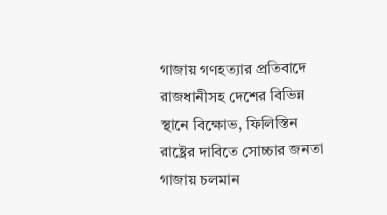গাজায় গণহত্যার প্রতিবাদে রাজধানীসহ দেশের বিভিন্ন স্থানে বিক্ষোভ, ফিলিস্তিন রাষ্ট্রের দাবিতে সোচ্চার জনতা
গাজায় চলমান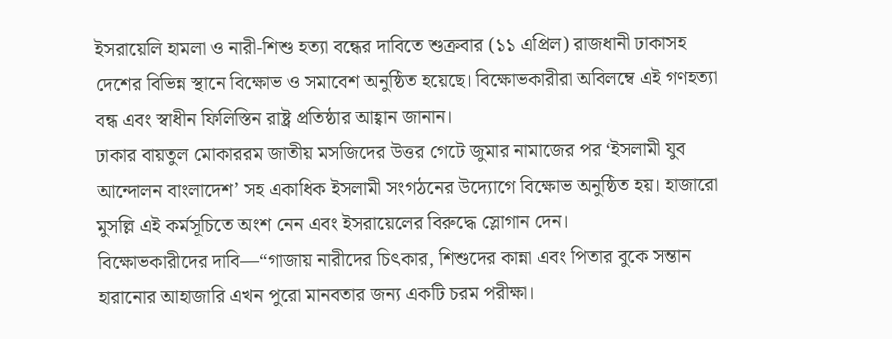ইসরায়েলি হামলা ও নারী-শিশু হত্যা বন্ধের দাবিতে শুক্রবার (১১ এপ্রিল) রাজধানী ঢাকাসহ দেশের বিভিন্ন স্থানে বিক্ষোভ ও সমাবেশ অনুষ্ঠিত হয়েছে। বিক্ষোভকারীরা অবিলম্বে এই গণহত্যা বন্ধ এবং স্বাধীন ফিলিস্তিন রাষ্ট্র প্রতিষ্ঠার আহ্বান জানান।
ঢাকার বায়তুল মোকাররম জাতীয় মসজিদের উত্তর গেটে জুমার নামাজের পর ‘ইসলামী যুব আন্দোলন বাংলাদেশ’ সহ একাধিক ইসলামী সংগঠনের উদ্যোগে বিক্ষোভ অনুষ্ঠিত হয়। হাজারো মুসল্লি এই কর্মসূচিতে অংশ নেন এবং ইসরায়েলের বিরুদ্ধে স্লোগান দেন।
বিক্ষোভকারীদের দাবি—“গাজায় নারীদের চিৎকার, শিশুদের কান্না এবং পিতার বুকে সন্তান হারানোর আহাজারি এখন পুরো মানবতার জন্য একটি চরম পরীক্ষা।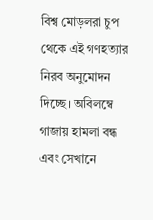বিশ্ব মোড়লরা চুপ থেকে এই গণহত্যার নিরব অনুমোদন দিচ্ছে। অবিলম্বে গাজায় হামলা বন্ধ এবং সেখানে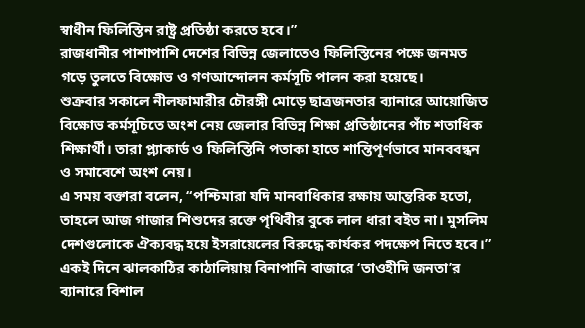স্বাধীন ফিলিস্তিন রাষ্ট্র প্রতিষ্ঠা করতে হবে।”
রাজধানীর পাশাপাশি দেশের বিভিন্ন জেলাতেও ফিলিস্তিনের পক্ষে জনমত গড়ে তুলতে বিক্ষোভ ও গণআন্দোলন কর্মসূচি পালন করা হয়েছে।
শুক্রবার সকালে নীলফামারীর চৌরঙ্গী মোড়ে ছাত্রজনতার ব্যানারে আয়োজিত বিক্ষোভ কর্মসূচিতে অংশ নেয় জেলার বিভিন্ন শিক্ষা প্রতিষ্ঠানের পাঁচ শতাধিক শিক্ষার্থী। তারা প্ল্যাকার্ড ও ফিলিস্তিনি পতাকা হাতে শান্তিপূর্ণভাবে মানববন্ধন ও সমাবেশে অংশ নেয়।
এ সময় বক্তারা বলেন, “পশ্চিমারা যদি মানবাধিকার রক্ষায় আন্তরিক হতো, তাহলে আজ গাজার শিশুদের রক্তে পৃথিবীর বুকে লাল ধারা বইত না। মুসলিম দেশগুলোকে ঐক্যবদ্ধ হয়ে ইসরায়েলের বিরুদ্ধে কার্যকর পদক্ষেপ নিতে হবে।”
একই দিনে ঝালকাঠির কাঠালিয়ায় বিনাপানি বাজারে ‘তাওহীদি জনতা’র ব্যানারে বিশাল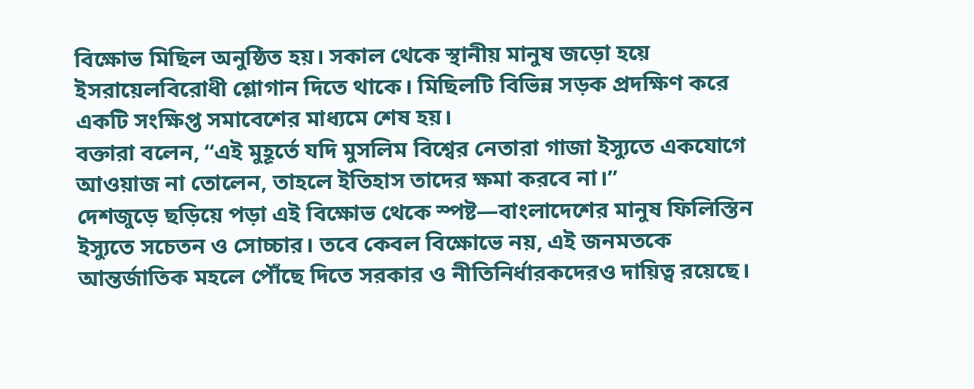বিক্ষোভ মিছিল অনুষ্ঠিত হয়। সকাল থেকে স্থানীয় মানুষ জড়ো হয়ে ইসরায়েলবিরোধী শ্লোগান দিতে থাকে। মিছিলটি বিভিন্ন সড়ক প্রদক্ষিণ করে একটি সংক্ষিপ্ত সমাবেশের মাধ্যমে শেষ হয়।
বক্তারা বলেন, “এই মুহূর্তে যদি মুসলিম বিশ্বের নেতারা গাজা ইস্যুতে একযোগে আওয়াজ না তোলেন, তাহলে ইতিহাস তাদের ক্ষমা করবে না।”
দেশজুড়ে ছড়িয়ে পড়া এই বিক্ষোভ থেকে স্পষ্ট—বাংলাদেশের মানুষ ফিলিস্তিন ইস্যুতে সচেতন ও সোচ্চার। তবে কেবল বিক্ষোভে নয়, এই জনমতকে আন্তর্জাতিক মহলে পৌঁছে দিতে সরকার ও নীতিনির্ধারকদেরও দায়িত্ব রয়েছে।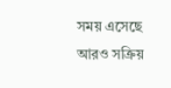সময় এসেছে আরও সক্রিয়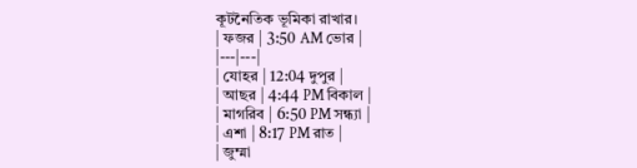কূটনৈতিক ভূমিকা রাখার।
| ফজর | 3:50 AM ভোর |
|---|---|
| যোহর | 12:04 দুপুর |
| আছর | 4:44 PM বিকাল |
| মাগরিব | 6:50 PM সন্ধ্যা |
| এশা | 8:17 PM রাত |
| জুম্মা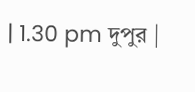| 1.30 pm দুপুর |